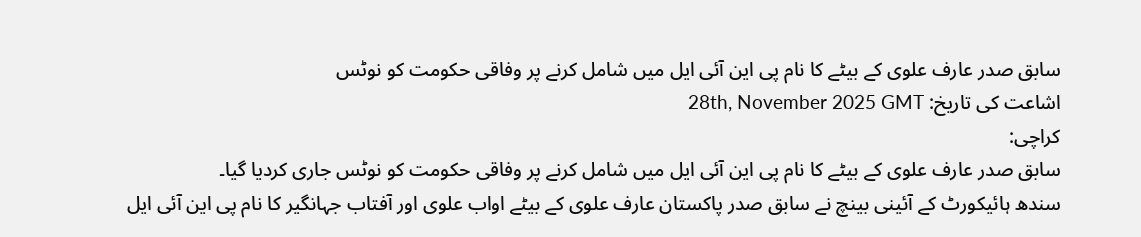سابق صدر عارف علوی کے بیٹے کا نام پی این آئی ایل میں شامل کرنے پر وفاقی حکومت کو نوٹس
اشاعت کی تاریخ: 28th, November 2025 GMT
کراچی:
سابق صدر عارف علوی کے بیٹے کا نام پی این آئی ایل میں شامل کرنے پر وفاقی حکومت کو نوٹس جاری کردیا گیا۔
سندھ ہائیکورٹ کے آئینی بینچ نے سابق صدر پاکستان عارف علوی کے بیٹے اواب علوی اور آفتاب جہانگیر کا نام پی این آئی ایل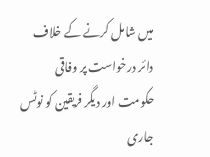میں شامل کرنے کے خلاف دائر درخواست پر وفاقی حکومت اور دیگر فریقین کو نوٹس جاری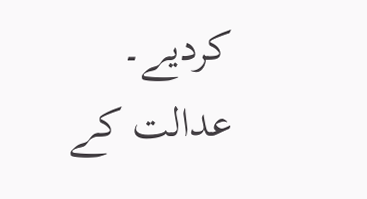کردیے۔
عدالت کے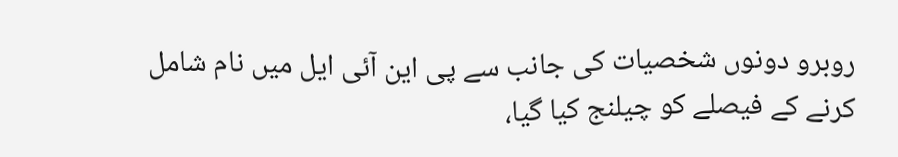روبرو دونوں شخصیات کی جانب سے پی این آئی ایل میں نام شامل کرنے کے فیصلے کو چیلنج کیا گیا،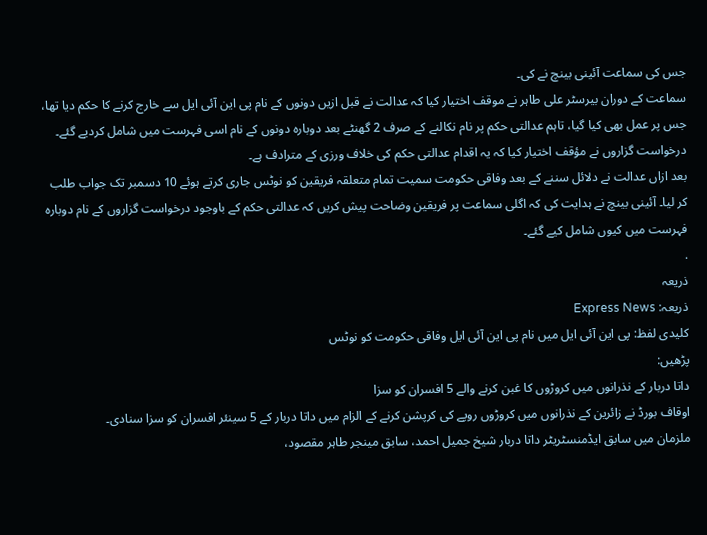جس کی سماعت آئینی بینچ نے کی۔
سماعت کے دوران بیرسٹر علی طاہر نے موقف اختیار کیا کہ عدالت نے قبل ازیں دونوں کے نام پی این آئی ایل سے خارج کرنے کا حکم دیا تھا، جس پر عمل بھی کیا گیا، تاہم عدالتی حکم پر نام نکالنے کے صرف 2 گھنٹے بعد دوبارہ دونوں کے نام اسی فہرست میں شامل کردیے گئے۔
درخواست گزاروں نے مؤقف اختیار کیا کہ یہ اقدام عدالتی حکم کی خلاف ورزی کے مترادف ہے۔
بعد ازاں عدالت نے دلائل سننے کے بعد وفاقی حکومت سمیت تمام متعلقہ فریقین کو نوٹس جاری کرتے ہوئے 10 دسمبر تک جواب طلب کر لیا۔ آئینی بینچ نے ہدایت کی کہ اگلی سماعت پر فریقین وضاحت پیش کریں کہ عدالتی حکم کے باوجود درخواست گزاروں کے نام دوبارہ فہرست میں کیوں شامل کیے گئے۔
.
ذریعہ
ذریعہ: Express News
کلیدی لفظ: پی این آئی ایل میں نام پی این آئی ایل وفاقی حکومت کو نوٹس
پڑھیں:
داتا دربار کے نذرانوں میں کروڑوں کا غبن کرنے والے 5 افسران کو سزا
اوقاف بورڈ نے زائرین کے نذرانوں میں کروڑوں روپے کی کرپشن کرنے کے الزام میں داتا دربار کے 5 سینئر افسران کو سزا سنادی۔
ملزمان میں سابق ایڈمنسٹریٹر داتا دربار شیخ جمیل احمد، سابق مینجر طاہر مقصود،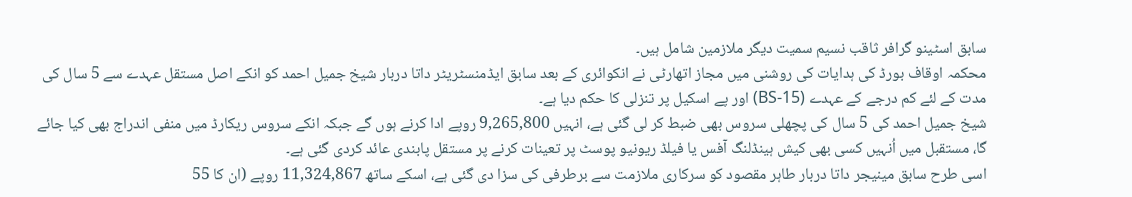سابق اسٹینو گرافر ثاقب نسیم سمیت دیگر ملازمین شامل ہیں۔
محکمہ اوقاف بورڈ کی ہدایات کی روشنی میں مجاز اتھارٹی نے انکوائری کے بعد سابق ایڈمنسٹریٹر داتا دربار شیخ جمیل احمد کو انکے اصل مستقل عہدے سے 5 سال کی مدت کے لئے کم درجے کے عہدے (BS-15) اور پے اسکیل پر تنزلی کا حکم دیا ہے۔
شیخ جمیل احمد کی 5 سال کی پچھلی سروس بھی ضبط کر لی گئی ہے، انہیں 9,265,800 روپے ادا کرنے ہوں گے جبکہ انکے سروس ریکارڈ میں منفی اندراج بھی کیا جائے گا، مستقبل میں اُنہیں کسی بھی کیش ہینڈلنگ آفس یا فیلڈ ریونیو پوسٹ پر تعینات کرنے پر مستقل پابندی عائد کردی گئی ہے۔
اسی طرح سابق مینیجر داتا دربار طاہر مقصود کو سرکاری ملازمت سے برطرفی کی سزا دی گئی ہے، اسکے ساتھ 11,324,867 روپے (ان کا 55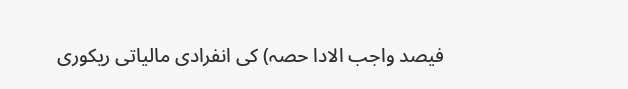فیصد واجب الادا حصہ) کی انفرادی مالیاتی ریکوری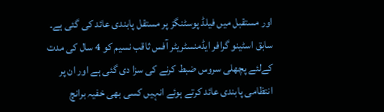اور مستقبل میں فیلڈ پوسٹنگز پر مستقل پابندی عائد کی گئی ہے۔
سابق اسٹینو گرافر ایڈمنسٹریٹر آفس ثاقب نسیم کو 4 سال کی مدت کےلئے پچھلی سروس ضبط کرنے کی سزا دی گئی ہے اور ان پر انتظامی پابندی عائد کرتے ہوئے انہیں کسی بھی خفیہ برانچ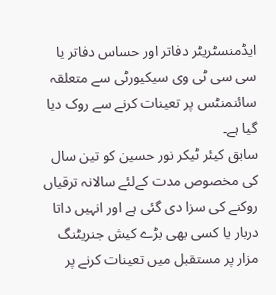ایڈمنسٹریٹر دفاتر اور حساس دفاتر یا سی سی ٹی وی سیکیورٹی سے متعلقہ سائنمنٹس پر تعینات کرنے سے روک دیا گیا ہے۔
سابق کیئر ٹیکر نور حسین کو تین سال کی مخصوص مدت کےلئے سالانہ ترقیاں روکنے کی سزا دی گئی ہے اور انہیں داتا دربار یا کسی بھی بڑے کیش جنریٹنگ مزار پر مستقبل میں تعینات کرنے پر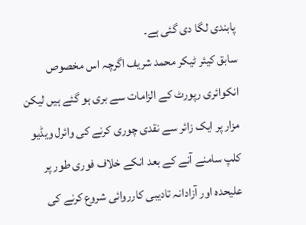پابندی لگا دی گئی ہے۔
سابق کیئر ٹیکر محمد شریف اگرچہ اس مخصوص انکوائری رپورٹ کے الزامات سے بری ہو گئے ہیں لیکن مزار پر ایک زائر سے نقدی چوری کرنے کی وائرل ویڈیو کلپ سامنے آنے کے بعد انکے خلاف فوری طور پر علیحدہ اور آزادانہ تادیبی کارروائی شروع کرنے کی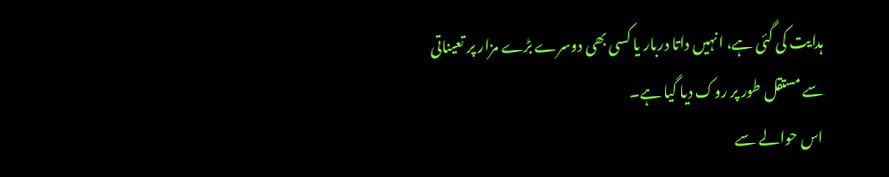ہدایت کی گئی ہے، انہیں داتا دربار یا کسی بھی دوسرے بڑے مزار پر تعیناتی سے مستقل طور پر روک دیا گیا ہے۔
اس حوالے سے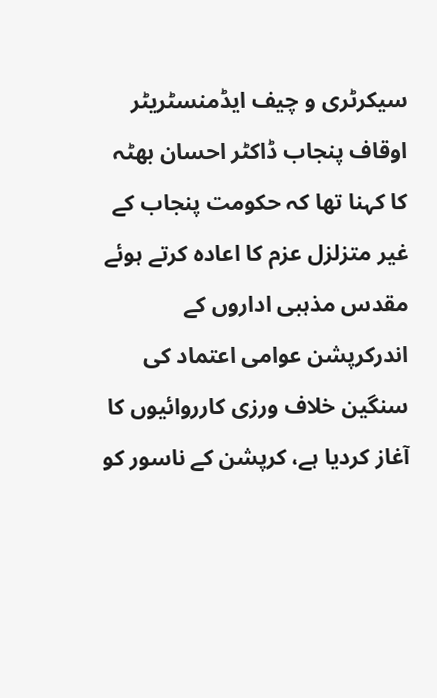سیکرٹری و چیف ایڈمنسٹریٹر اوقاف پنجاب ڈاکٹر احسان بھٹہ کا کہنا تھا کہ حکومت پنجاب کے غیر متزلزل عزم کا اعادہ کرتے ہوئے مقدس مذہبی اداروں کے اندرکرپشن عوامی اعتماد کی سنگین خلاف ورزی کارروائیوں کا آغاز کردیا ہے، کرپشن کے ناسور کو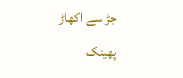جڑ سے اکھاڑ پھینک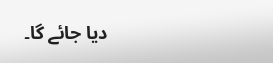دیا جائے گا۔